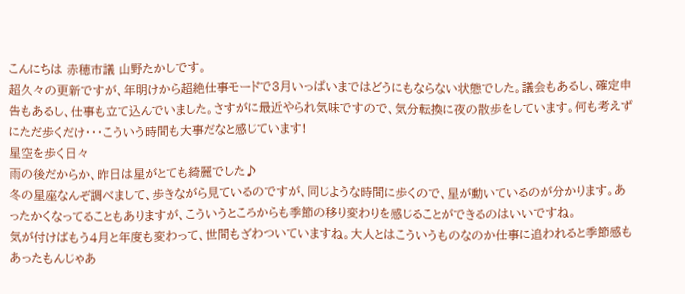こんにちは 赤穂市議 山野たかしです。
超久々の更新ですが、年明けから超絶仕事モードで3月いっぱいまではどうにもならない状態でした。議会もあるし、確定申告もあるし、仕事も立て込んでいました。さすがに最近やられ気味ですので、気分転換に夜の散歩をしています。何も考えずにただ歩くだけ・・・こういう時間も大事だなと感じています!
星空を歩く日々
雨の後だからか、昨日は星がとても綺麗でした♪
冬の星座なんぞ調べまして、歩きながら見ているのですが、同じような時間に歩くので、星が動いているのが分かります。あったかくなってることもありますが、こういうところからも季節の移り変わりを感じることができるのはいいですね。
気が付けばもう4月と年度も変わって、世間もざわついていますね。大人とはこういうものなのか仕事に追われると季節感もあったもんじゃあ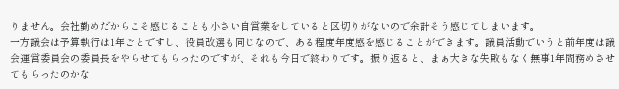りません。会社勤めだからこそ感じることも小さい自営業をしていると区切りがないので余計そう感じてしまいます。
一方議会は予算執行は1年ごとですし、役員改選も同じなので、ある程度年度感を感じることができます。議員活動でいうと前年度は議会運営委員会の委員長をやらせてもらったのですが、それも今日で終わりです。振り返ると、まぁ大きな失敗もなく無事1年間務めさせてもらったのかな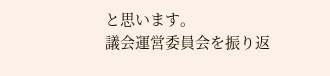と思います。
議会運営委員会を振り返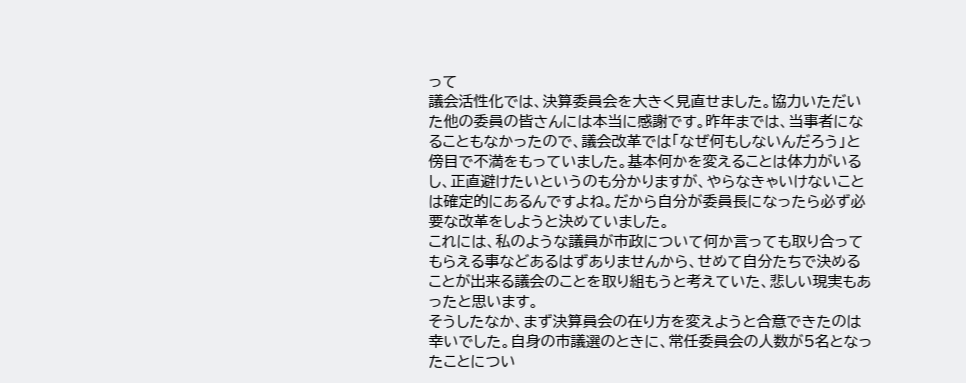って
議会活性化では、決算委員会を大きく見直せました。協力いただいた他の委員の皆さんには本当に感謝です。昨年までは、当事者になることもなかったので、議会改革では「なぜ何もしないんだろう」と傍目で不満をもっていました。基本何かを変えることは体力がいるし、正直避けたいというのも分かりますが、やらなきゃいけないことは確定的にあるんですよね。だから自分が委員長になったら必ず必要な改革をしようと決めていました。
これには、私のような議員が市政について何か言っても取り合ってもらえる事などあるはずありませんから、せめて自分たちで決めることが出来る議会のことを取り組もうと考えていた、悲しい現実もあったと思います。
そうしたなか、まず決算員会の在り方を変えようと合意できたのは幸いでした。自身の市議選のときに、常任委員会の人数が5名となったことについ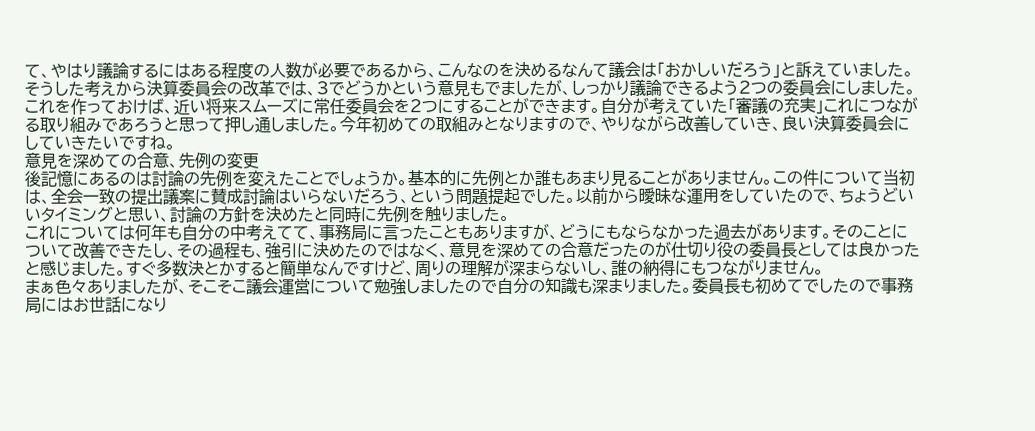て、やはり議論するにはある程度の人数が必要であるから、こんなのを決めるなんて議会は「おかしいだろう」と訴えていました。
そうした考えから決算委員会の改革では、3でどうかという意見もでましたが、しっかり議論できるよう2つの委員会にしました。これを作っておけば、近い将来スムーズに常任委員会を2つにすることができます。自分が考えていた「審議の充実」これにつながる取り組みであろうと思って押し通しました。今年初めての取組みとなりますので、やりながら改善していき、良い決算委員会にしていきたいですね。
意見を深めての合意、先例の変更
後記憶にあるのは討論の先例を変えたことでしょうか。基本的に先例とか誰もあまり見ることがありません。この件について当初は、全会一致の提出議案に賛成討論はいらないだろう、という問題提起でした。以前から曖昧な運用をしていたので、ちょうどいいタイミングと思い、討論の方針を決めたと同時に先例を触りました。
これについては何年も自分の中考えてて、事務局に言ったこともありますが、どうにもならなかった過去があります。そのことについて改善できたし、その過程も、強引に決めたのではなく、意見を深めての合意だったのが仕切り役の委員長としては良かったと感じました。すぐ多数決とかすると簡単なんですけど、周りの理解が深まらないし、誰の納得にもつながりません。
まぁ色々ありましたが、そこそこ議会運営について勉強しましたので自分の知識も深まりました。委員長も初めてでしたので事務局にはお世話になり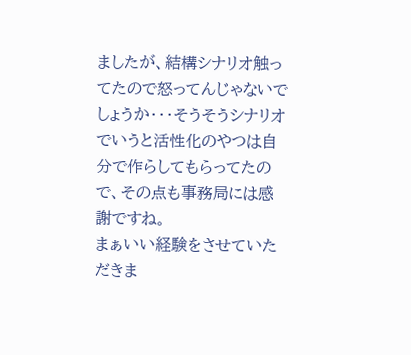ましたが、結構シナリオ触ってたので怒ってんじゃないでしょうか・・・そうそうシナリオでいうと活性化のやつは自分で作らしてもらってたので、その点も事務局には感謝ですね。
まぁいい経験をさせていただきま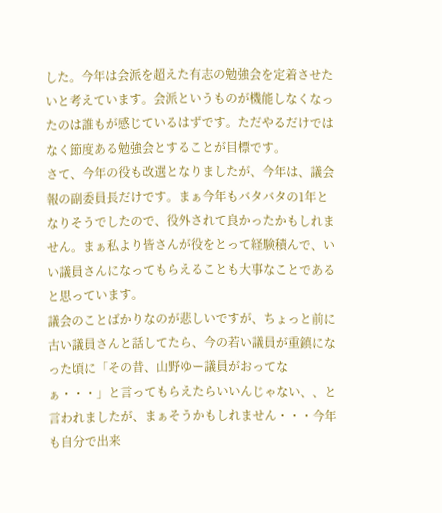した。今年は会派を超えた有志の勉強会を定着させたいと考えています。会派というものが機能しなくなったのは誰もが感じているはずです。ただやるだけではなく節度ある勉強会とすることが目標です。
さて、今年の役も改選となりましたが、今年は、議会報の副委員長だけです。まぁ今年もバタバタの1年となりそうでしたので、役外されて良かったかもしれません。まぁ私より皆さんが役をとって経験積んで、いい議員さんになってもらえることも大事なことであると思っています。
議会のことばかりなのが悲しいですが、ちょっと前に古い議員さんと話してたら、今の若い議員が重鎮になった頃に「その昔、山野ゆー議員がおってなぁ・・・」と言ってもらえたらいいんじゃない、、と言われましたが、まぁそうかもしれません・・・今年も自分で出来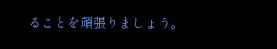ることを頑張りましょう。